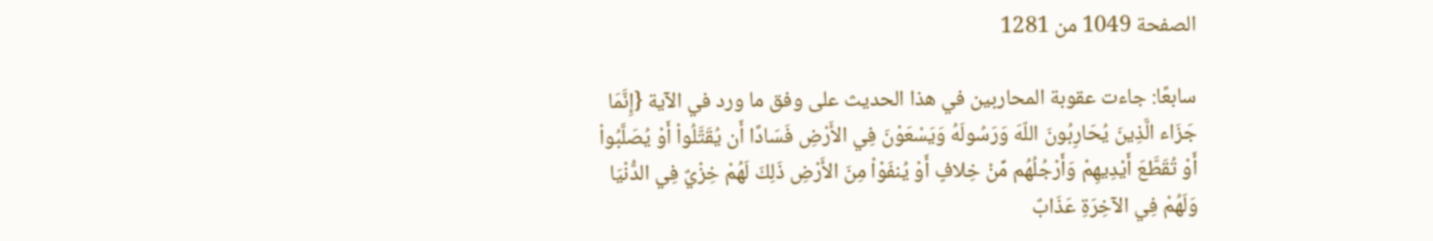الصفحة 1049 من 1281

سابعًا: جاءت عقوبة المحاربين في هذا الحديث على وفق ما ورد في الآية {إِنَّمَا جَزَاء الَّذِينَ يُحَارِبُونَ اللّهَ وَرَسُولَهُ وَيَسْعَوْنَ فِي الأَرْضِ فَسَادًا أَن يُقَتَّلُواْ أَوْ يُصَلَّبُواْ أَوْ تُقَطَّعَ أَيْدِيهِمْ وَأَرْجُلُهُم مِّنْ خِلافٍ أَوْ يُنفَوْاْ مِنَ الأَرْضِ ذَلِكَ لَهُمْ خِزْيٌ فِي الدُّنْيَا وَلَهُمْ فِي الآخِرَةِ عَذَابٌ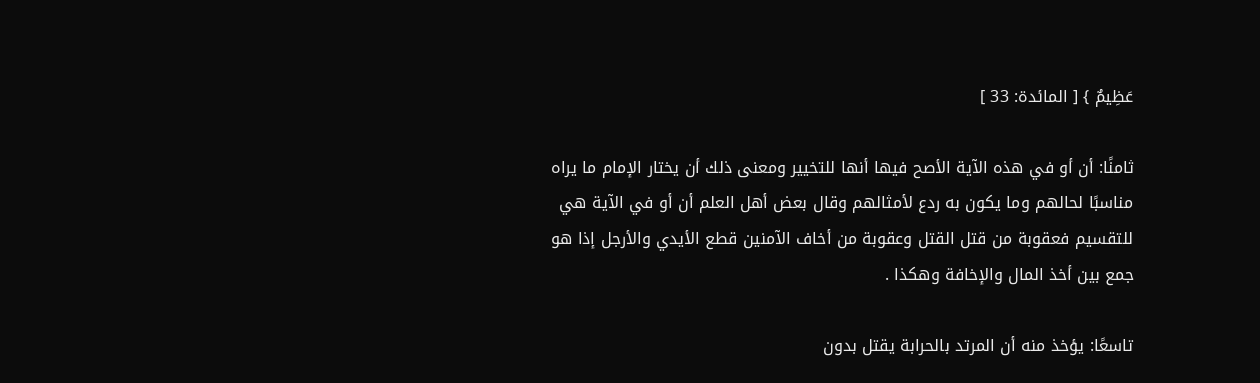عَظِيمٌ } [ المائدة: 33 ]

ثامنًا: أن أو في هذه الآية الأصح فيها أنها للتخيير ومعنى ذلك أن يختار الإمام ما يراه مناسبًا لحالهم وما يكون به ردع لأمثالهم وقال بعض أهل العلم أن أو في الآية هي للتقسيم فعقوبة من قتل القتل وعقوبة من أخاف الآمنين قطع الأيدي والأرجل إذا هو جمع بين أخذ المال والإخافة وهكذا .

تاسعًا: يؤخذ منه أن المرتد بالحرابة يقتل بدون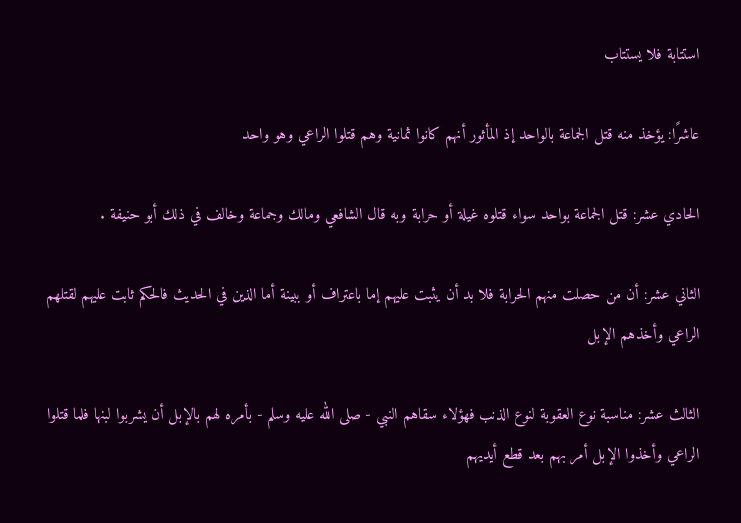استتابة فلا يستتاب

عاشرًا: يؤخذ منه قتل الجماعة بالواحد إذ المأثور أنهم كانوا ثمانية وهم قتلوا الراعي وهو واحد

الحادي عشر: قتل الجماعة بواحد سواء قتلوه غيلة أو حرابة وبه قال الشافعي ومالك وجماعة وخالف في ذلك أبو حنيفة .

الثاني عشر: أن من حصلت منهم الحرابة فلا بد أن يثبت عليهم إما باعتراف أو ببينة أما الذين في الحديث فالحكم ثابت عليهم لقتلهم الراعي وأخذهم الإبل

الثالث عشر: مناسبة نوع العقوبة لنوع الذنب فهؤلاء سقاهم النبي - صلى الله عليه وسلم - بأمره لهم بالإبل أن يشربوا لبنها فلما قتلوا الراعي وأخذوا الإبل أمر بهم بعد قطع أيديهم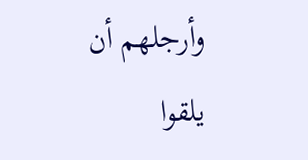وأرجلهم أن يلقوا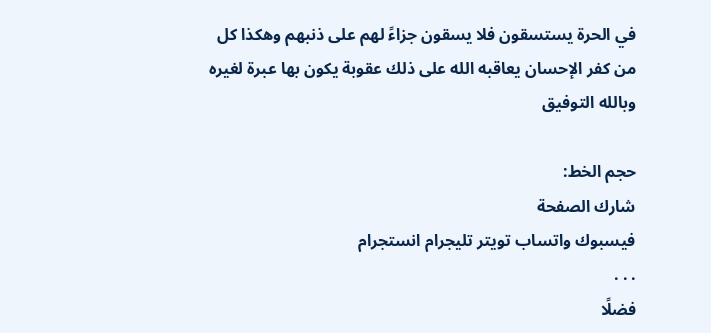في الحرة يستسقون فلا يسقون جزاءً لهم على ذنبهم وهكذا كل من كفر الإحسان يعاقبه الله على ذلك عقوبة يكون بها عبرة لغيره وبالله التوفيق

حجم الخط:
شارك الصفحة
فيسبوك واتساب تويتر تليجرام انستجرام
. . .
فضلًا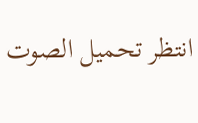انتظر تحميل الصوت